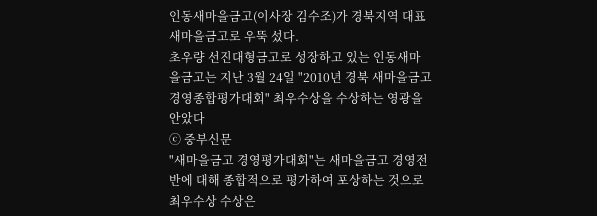인동새마을금고(이사장 김수조)가 경북지역 대표 새마을금고로 우뚝 섰다.
초우량 선진대형금고로 성장하고 있는 인동새마을금고는 지난 3월 24일 "2010년 경북 새마을금고 경영종합평가대회" 최우수상을 수상하는 영광을 안았다
ⓒ 중부신문
"새마을금고 경영평가대회"는 새마을금고 경영전반에 대해 종합적으로 평가하여 포상하는 것으로 최우수상 수상은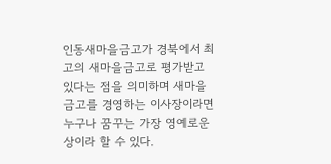인동새마을금고가 경북에서 최고의 새마을금고로 평가받고 있다는 점을 의미하며 새마을금고를 경영하는 이사장이라면 누구나 꿈꾸는 가장 영예로운 상이라 할 수 있다.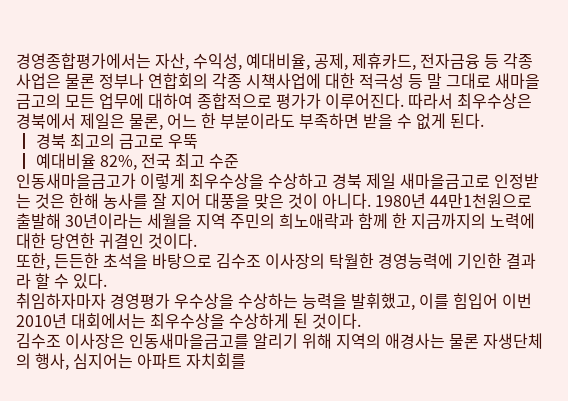경영종합평가에서는 자산, 수익성, 예대비율, 공제, 제휴카드, 전자금융 등 각종 사업은 물론 정부나 연합회의 각종 시책사업에 대한 적극성 등 말 그대로 새마을금고의 모든 업무에 대하여 종합적으로 평가가 이루어진다. 따라서 최우수상은 경북에서 제일은 물론, 어느 한 부분이라도 부족하면 받을 수 없게 된다.
┃ 경북 최고의 금고로 우뚝
┃ 예대비율 82%, 전국 최고 수준
인동새마을금고가 이렇게 최우수상을 수상하고 경북 제일 새마을금고로 인정받는 것은 한해 농사를 잘 지어 대풍을 맞은 것이 아니다. 1980년 44만1천원으로 출발해 30년이라는 세월을 지역 주민의 희노애락과 함께 한 지금까지의 노력에 대한 당연한 귀결인 것이다.
또한, 든든한 초석을 바탕으로 김수조 이사장의 탁월한 경영능력에 기인한 결과라 할 수 있다.
취임하자마자 경영평가 우수상을 수상하는 능력을 발휘했고, 이를 힘입어 이번 2010년 대회에서는 최우수상을 수상하게 된 것이다.
김수조 이사장은 인동새마을금고를 알리기 위해 지역의 애경사는 물론 자생단체의 행사, 심지어는 아파트 자치회를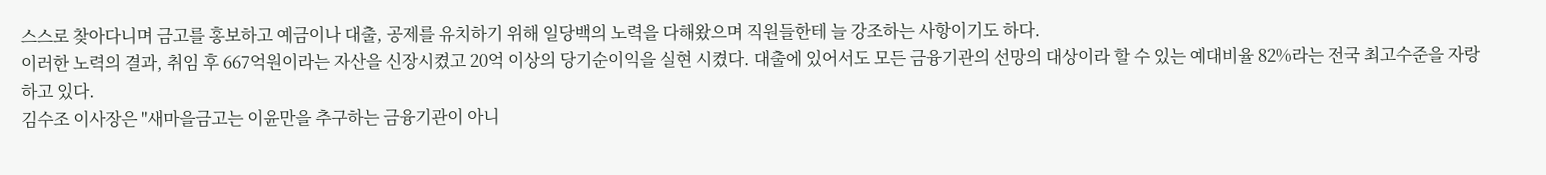스스로 찾아다니며 금고를 홍보하고 예금이나 대출, 공제를 유치하기 위해 일당백의 노력을 다해왔으며 직원들한테 늘 강조하는 사항이기도 하다.
이러한 노력의 결과, 취임 후 667억원이라는 자산을 신장시켰고 20억 이상의 당기순이익을 실현 시켰다. 대출에 있어서도 모든 금융기관의 선망의 대상이라 할 수 있는 예대비율 82%라는 전국 최고수준을 자랑하고 있다.
김수조 이사장은 "새마을금고는 이윤만을 추구하는 금융기관이 아니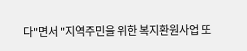다"면서 "지역주민을 위한 복지환원사업 또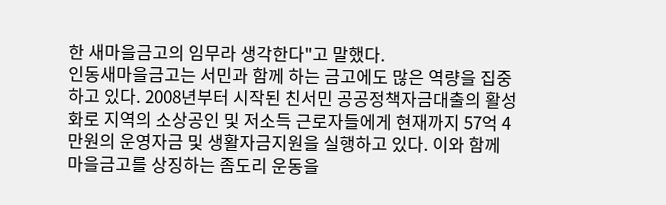한 새마을금고의 임무라 생각한다"고 말했다.
인동새마을금고는 서민과 함께 하는 금고에도 많은 역량을 집중하고 있다. 2008년부터 시작된 친서민 공공정책자금대출의 활성화로 지역의 소상공인 및 저소득 근로자들에게 현재까지 57억 4만원의 운영자금 및 생활자금지원을 실행하고 있다. 이와 함께 마을금고를 상징하는 좀도리 운동을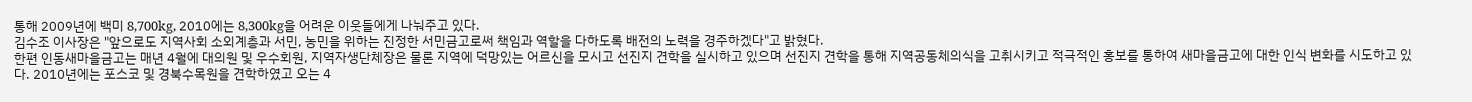통해 2009년에 백미 8,700kg, 2010에는 8,300kg을 어려운 이웃들에게 나눠주고 있다.
김수조 이사장은 "앞으로도 지역사회 소외계층과 서민, 농민을 위하는 진정한 서민금고로써 책임과 역할을 다하도록 배전의 노력을 경주하겠다"고 밝혔다.
한편 인동새마을금고는 매년 4월에 대의원 및 우수회원, 지역자생단체장은 물론 지역에 덕망있는 어르신을 모시고 선진지 견학을 실시하고 있으며 선진지 견학을 통해 지역공동체의식을 고취시키고 적극적인 홍보를 통하여 새마을금고에 대한 인식 변화를 시도하고 있다. 2010년에는 포스코 및 경북수목원을 견학하였고 오는 4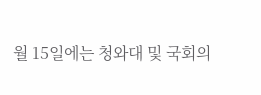월 15일에는 청와대 및 국회의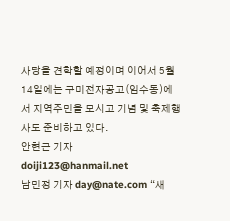사당을 견학할 예정이며 이어서 5월 14일에는 구미전자공고(임수동)에서 지역주민을 모시고 기념 및 축제행사도 준비하고 있다.
안현근 기자 doiji123@hanmail.net
남민정 기자 day@nate.com “새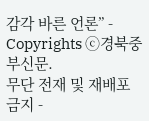감각 바른 언론” - Copyrights ⓒ경북중부신문.
무단 전재 및 재배포 금지 -